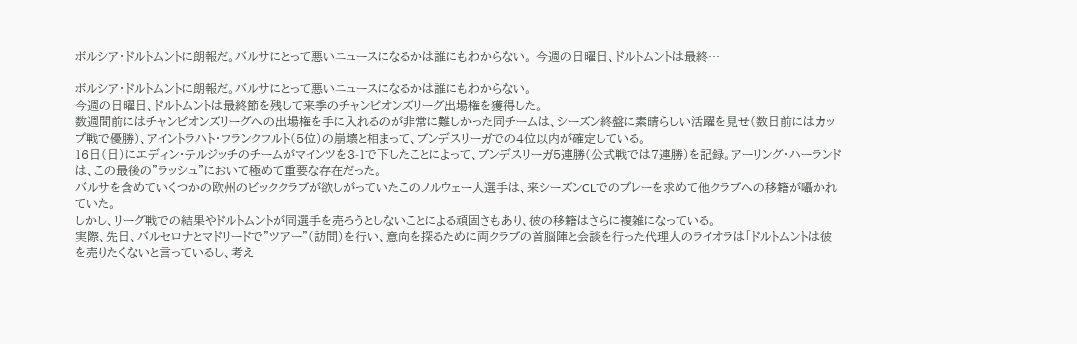ボルシア・ドルトムントに朗報だ。バルサにとって悪いニュースになるかは誰にもわからない。 今週の日曜日、ドルトムントは最終…

ボルシア・ドルトムントに朗報だ。バルサにとって悪いニュースになるかは誰にもわからない。
今週の日曜日、ドルトムントは最終節を残して来季のチャンピオンズリーグ出場権を獲得した。
数週間前にはチャンピオンズリーグへの出場権を手に入れるのが非常に難しかった同チームは、シーズン終盤に素晴らしい活躍を見せ(数日前にはカップ戦で優勝)、アイントラハト・フランクフルト(5位)の崩壊と相まって、ブンデスリーガでの4位以内が確定している。
16日(日)にエディン・テルジッチのチームがマインツを3-1で下したことによって、ブンデスリーガ5連勝(公式戦では7連勝)を記録。アーリング・ハーランドは、この最後の”ラッシュ”において極めて重要な存在だった。
バルサを含めていくつかの欧州のビッククラブが欲しがっていたこのノルウェー人選手は、来シーズンCLでのプレーを求めて他クラブへの移籍が囁かれていた。
しかし、リーグ戦での結果やドルトムントが同選手を売ろうとしないことによる頑固さもあり、彼の移籍はさらに複雑になっている。
実際、先日、バルセロナとマドリードで”ツアー”(訪問)を行い、意向を探るために両クラブの首脳陣と会談を行った代理人のライオラは「ドルトムントは彼を売りたくないと言っているし、考え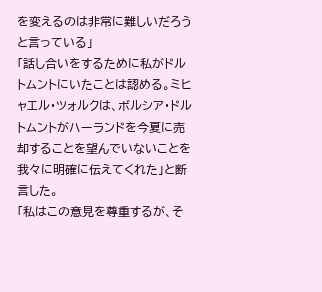を変えるのは非常に難しいだろうと言っている」
「話し合いをするために私がドルトムントにいたことは認める。ミヒャエル・ツォルクは、ボルシア・ドルトムントがハーランドを今夏に売却することを望んでいないことを我々に明確に伝えてくれた」と断言した。
「私はこの意見を尊重するが、そ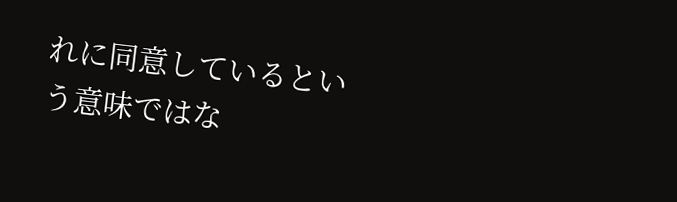れに同意しているという意味ではな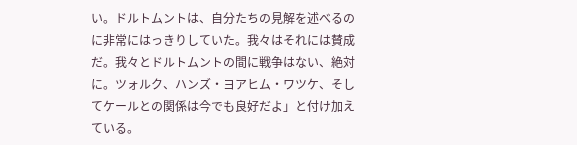い。ドルトムントは、自分たちの見解を述べるのに非常にはっきりしていた。我々はそれには賛成だ。我々とドルトムントの間に戦争はない、絶対に。ツォルク、ハンズ・ヨアヒム・ワツケ、そしてケールとの関係は今でも良好だよ」と付け加えている。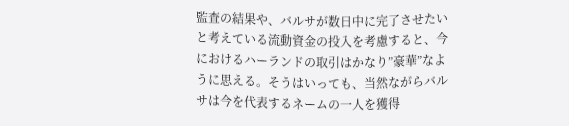監査の結果や、バルサが数日中に完了させたいと考えている流動資金の投入を考慮すると、今におけるハーランドの取引はかなり”豪華”なように思える。そうはいっても、当然ながらバルサは今を代表するネームの一人を獲得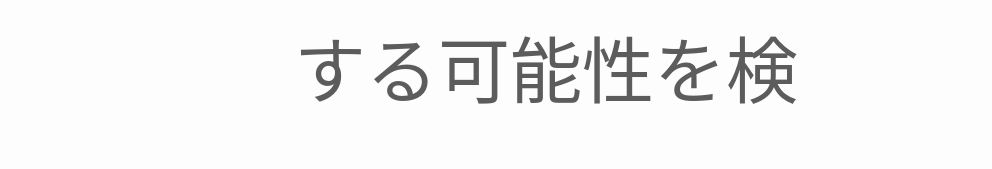する可能性を検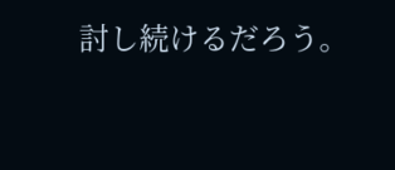討し続けるだろう。